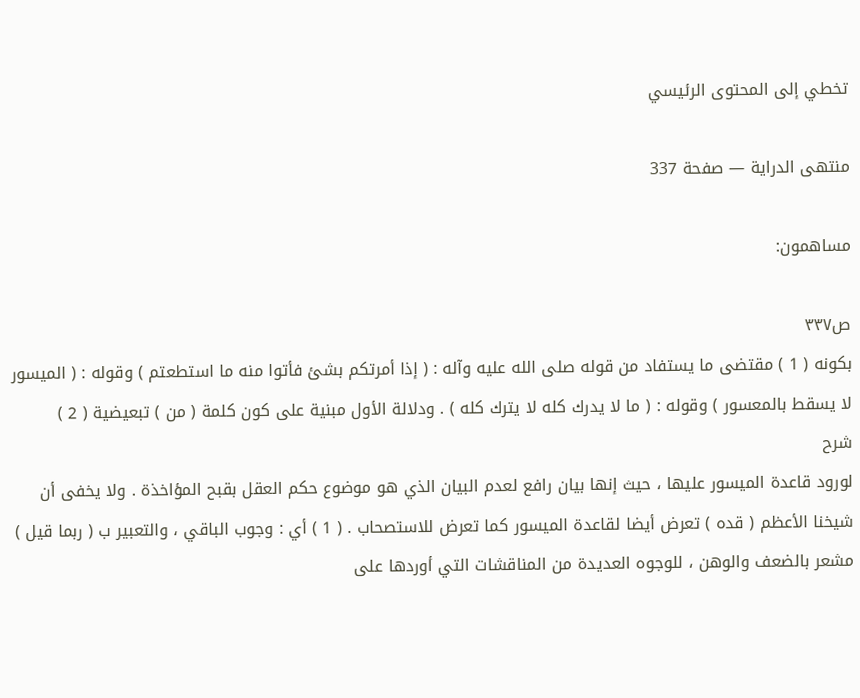تخطي إلى المحتوى الرئيسي

منتهى الدراية — صفحة 337

مساهمون:

ص٣٣٧
بكونه ( 1 ) مقتضى ما يستفاد من قوله صلى الله عليه وآله : ( إذا أمرتكم بشئ فأتوا منه ما استطعتم ) وقوله : ( الميسور لا يسقط بالمعسور ) وقوله : ( ما لا يدرك كله لا يترك كله ) . ودلالة الأول مبنية على كون كلمة ( من ) تبعيضية ( 2 )
شرح
لورود قاعدة الميسور عليها ، حيث إنها بيان رافع لعدم البيان الذي هو موضوع حكم العقل بقبح المؤاخذة . ولا يخفى أن شيخنا الأعظم ( قده ) تعرض أيضا لقاعدة الميسور كما تعرض للاستصحاب . ( 1 ) أي : وجوب الباقي ، والتعبير ب ( ربما قيل ) مشعر بالضعف والوهن ، للوجوه العديدة من المناقشات التي أوردها على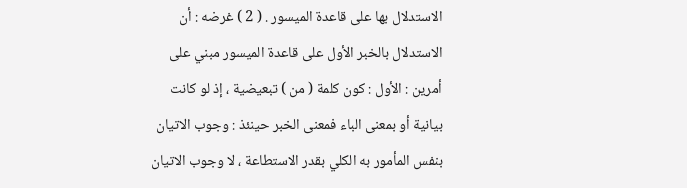الاستدلال بها على قاعدة الميسور . ( 2 ) غرضه : أن الاستدلال بالخبر الأول على قاعدة الميسور مبني على أمرين : الأول : كون كلمة ( من ) تبعيضية ، إذ لو كانت بيانية أو بمعنى الباء فمعنى الخبر حينئذ : وجوب الاتيان بنفس المأمور به الكلي بقدر الاستطاعة ، لا وجوب الاتيان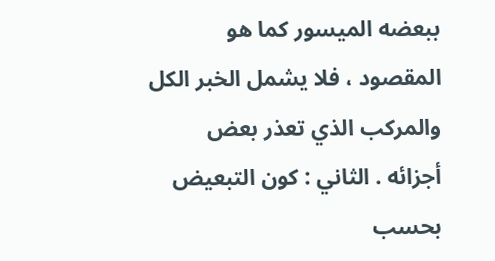ببعضه الميسور كما هو المقصود ، فلا يشمل الخبر الكل والمركب الذي تعذر بعض أجزائه . الثاني : كون التبعيض بحسب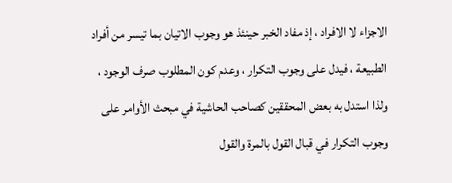الاجزاء لا الافراد ، إذ مفاد الخبر حينئذ هو وجوب الاتيان بما تيسر من أفراد الطبيعة ، فيدل على وجوب التكرار ، وعدم كون المطلوب صرف الوجود ، ولذا استدل به بعض المحققين كصاحب الحاشية في مبحث الأوامر على وجوب التكرار في قبال القول بالمرة والقول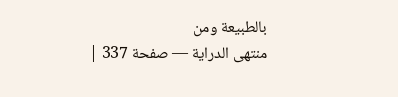بالطبيعة ومن
منتهى الدراية — صفحة 337 |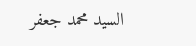السيد محمد جعفر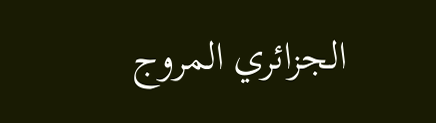الجزائري المروج